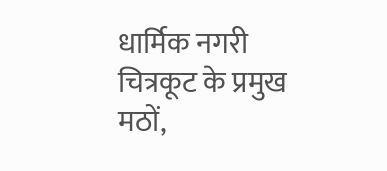धार्मिक नगरी चित्रकूट के प्रमुख मठों,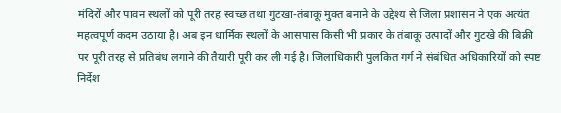मंदिरों और पावन स्थलों को पूरी तरह स्वच्छ तथा गुटखा-तंबाकू मुक्त बनाने के उद्देश्य से जिला प्रशासन ने एक अत्यंत महत्वपूर्ण कदम उठाया है। अब इन धार्मिक स्थलों के आसपास किसी भी प्रकार के तंबाकू उत्पादों और गुटखे की बिक्री पर पूरी तरह से प्रतिबंध लगाने की तैयारी पूरी कर ली गई है। जिलाधिकारी पुलकित गर्ग ने संबंधित अधिकारियों को स्पष्ट निर्देश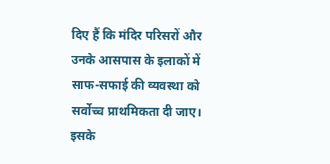दिए हैं कि मंदिर परिसरों और उनके आसपास के इलाकों में साफ-सफाई की व्यवस्था को सर्वोच्च प्राथमिकता दी जाए। इसके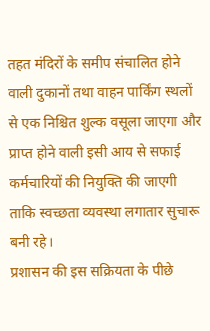तहत मंदिरों के समीप संचालित होने वाली दुकानों तथा वाहन पार्किंग स्थलों से एक निश्चित शुल्क वसूला जाएगा और प्राप्त होने वाली इसी आय से सफाई कर्मचारियों की नियुक्ति की जाएगी ताकि स्वच्छता व्यवस्था लगातार सुचारू बनी रहे।
प्रशासन की इस सक्रियता के पीछे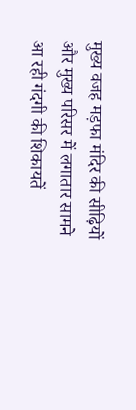मुख्य वजह मड़फा मंदिर की सीढ़ियों और मुख्य परिसर में लगातार सामने आ रही गंदगी की शिकायतें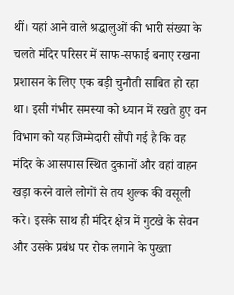थीं। यहां आने वाले श्रद्धालुओं की भारी संख्या के चलते मंदिर परिसर में साफ-सफाई बनाए रखना प्रशासन के लिए एक बड़ी चुनौती साबित हो रहा था। इसी गंभीर समस्या को ध्यान में रखते हुए वन विभाग को यह जिम्मेदारी सौंपी गई है कि वह मंदिर के आसपास स्थित दुकानों और वहां वाहन खड़ा करने वाले लोगों से तय शुल्क की वसूली करे। इसके साथ ही मंदिर क्षेत्र में गुटखे के सेवन और उसके प्रबंध पर रोक लगाने के पुख्ता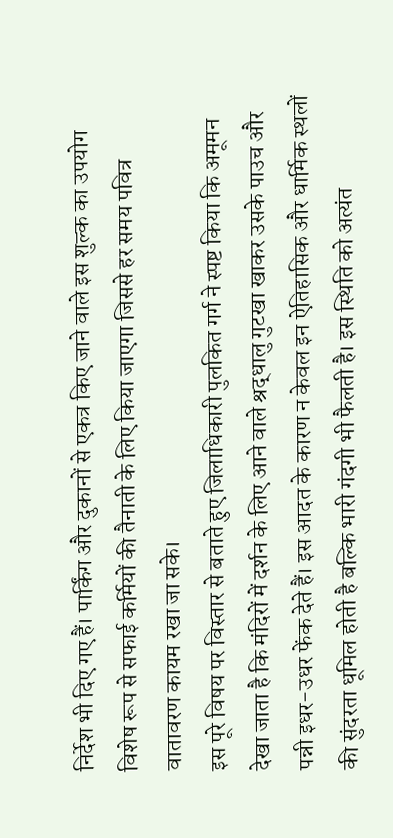निर्देश भी दिए गए हैं। पार्किंग और दुकानों से एकत्र किए जाने वाले इस शुल्क का उपयोग विशेष रूप से सफाई कर्मियों की तैनाती के लिए किया जाएगा जिससे हर समय पवित्र वातावरण कायम रखा जा सके।
इस पूरे विषय पर विस्तार से बताते हुए जिलाधिकारी पुलकित गर्ग ने स्पष्ट किया कि अमूमन देखा जाता है कि मंदिरों में दर्शन के लिए आने वाले श्रद्धालु गुटखा खाकर उसके पाउच और पन्नी इधर-उधर फेंक देते हैं। इस आदत के कारण न केवल इन ऐतिहासिक और धार्मिक स्थलों की सुंदरता धूमिल होती है बल्कि भारी गंदगी भी फैलती है। इस स्थिति को अत्यंत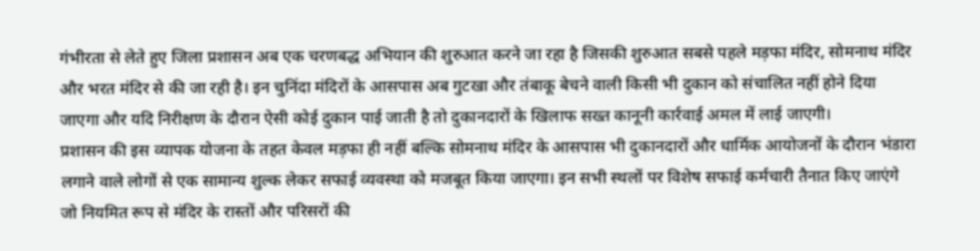गंभीरता से लेते हुए जिला प्रशासन अब एक चरणबद्ध अभियान की शुरुआत करने जा रहा है जिसकी शुरुआत सबसे पहले मड़फा मंदिर, सोमनाथ मंदिर और भरत मंदिर से की जा रही है। इन चुनिंदा मंदिरों के आसपास अब गुटखा और तंबाकू बेचने वाली किसी भी दुकान को संचालित नहीं होने दिया जाएगा और यदि निरीक्षण के दौरान ऐसी कोई दुकान पाई जाती है तो दुकानदारों के खिलाफ सख्त कानूनी कार्रवाई अमल में लाई जाएगी।
प्रशासन की इस व्यापक योजना के तहत केवल मड़फा ही नहीं बल्कि सोमनाथ मंदिर के आसपास भी दुकानदारों और धार्मिक आयोजनों के दौरान भंडारा लगाने वाले लोगों से एक सामान्य शुल्क लेकर सफाई व्यवस्था को मजबूत किया जाएगा। इन सभी स्थलों पर विशेष सफाई कर्मचारी तैनात किए जाएंगे जो नियमित रूप से मंदिर के रास्तों और परिसरों की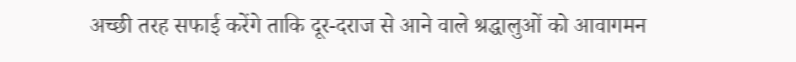अच्छी तरह सफाई करेंगे ताकि दूर-दराज से आने वाले श्रद्धालुओं को आवागमन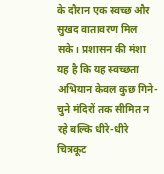के दौरान एक स्वच्छ और सुखद वातावरण मिल सके। प्रशासन की मंशा यह है कि यह स्वच्छता अभियान केवल कुछ गिने-चुने मंदिरों तक सीमित न रहे बल्कि धीरे-धीरे चित्रकूट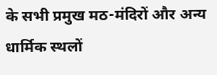के सभी प्रमुख मठ-मंदिरों और अन्य धार्मिक स्थलों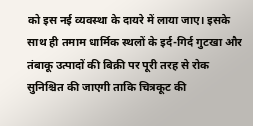को इस नई व्यवस्था के दायरे में लाया जाए। इसके साथ ही तमाम धार्मिक स्थलों के इर्द-गिर्द गुटखा और तंबाकू उत्पादों की बिक्री पर पूरी तरह से रोक सुनिश्चित की जाएगी ताकि चित्रकूट की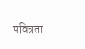पवित्रता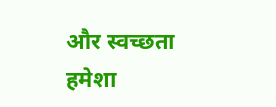और स्वच्छता हमेशा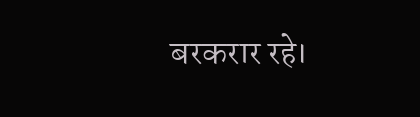बरकरार रहे।